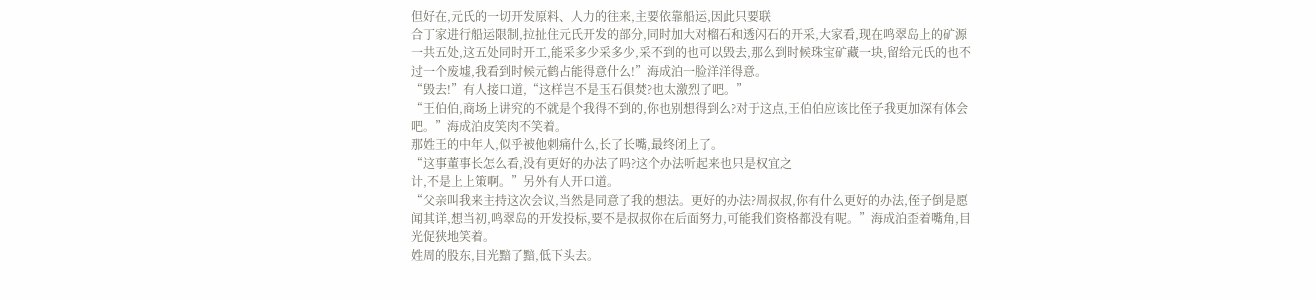但好在,元氏的一切开发原料、人力的往来,主要依靠船运,因此只要联
合丁家进行船运限制,拉扯住元氏开发的部分,同时加大对榴石和透闪石的开采,大家看,现在鸣翠岛上的矿源一共五处,这五处同时开工,能采多少采多少,采不到的也可以毁去,那么到时候珠宝矿藏一块,留给元氏的也不过一个废墟,我看到时候元鹤占能得意什么!”海成泊一脸洋洋得意。
“毁去!”有人接口道,“这样岂不是玉石俱焚?也太激烈了吧。”
“王伯伯,商场上讲究的不就是个我得不到的,你也别想得到么?对于这点,王伯伯应该比侄子我更加深有体会吧。”海成泊皮笑肉不笑着。
那姓王的中年人,似乎被他刺痛什么,长了长嘴,最终闭上了。
“这事董事长怎么看,没有更好的办法了吗?这个办法听起来也只是权宜之
计,不是上上策啊。”另外有人开口道。
“父亲叫我来主持这次会议,当然是同意了我的想法。更好的办法?周叔叔,你有什么更好的办法,侄子倒是愿闻其详,想当初,鸣翠岛的开发投标,要不是叔叔你在后面努力,可能我们资格都没有呢。”海成泊歪着嘴角,目光促狭地笑着。
姓周的股东,目光黯了黯,低下头去。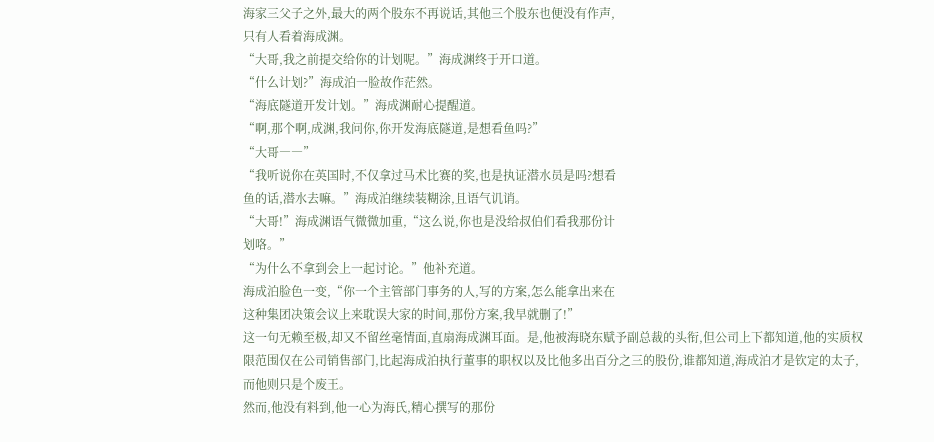海家三父子之外,最大的两个股东不再说话,其他三个股东也便没有作声,
只有人看着海成渊。
“大哥,我之前提交给你的计划呢。”海成渊终于开口道。
“什么计划?”海成泊一脸故作茫然。
“海底隧道开发计划。”海成渊耐心提醒道。
“啊,那个啊,成渊,我问你,你开发海底隧道,是想看鱼吗?”
“大哥――”
“我听说你在英国时,不仅拿过马术比赛的奖,也是执证潜水员是吗?想看
鱼的话,潜水去嘛。”海成泊继续装糊涂,且语气讥诮。
“大哥!”海成渊语气微微加重,“这么说,你也是没给叔伯们看我那份计
划咯。”
“为什么不拿到会上一起讨论。”他补充道。
海成泊脸色一变,“你一个主管部门事务的人,写的方案,怎么能拿出来在
这种集团决策会议上来耽误大家的时间,那份方案,我早就删了!”
这一句无赖至极,却又不留丝毫情面,直扇海成渊耳面。是,他被海晓东赋予副总裁的头衔,但公司上下都知道,他的实质权限范围仅在公司销售部门,比起海成泊执行董事的职权以及比他多出百分之三的股份,谁都知道,海成泊才是钦定的太子,而他则只是个废王。
然而,他没有料到,他一心为海氏,精心撰写的那份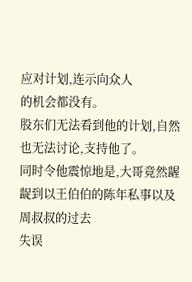应对计划,连示向众人
的机会都没有。
股东们无法看到他的计划,自然也无法讨论,支持他了。
同时令他震惊地是,大哥竟然龌龊到以王伯伯的陈年私事以及周叔叔的过去
失误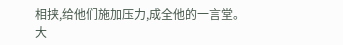相挟,给他们施加压力,成全他的一言堂。
大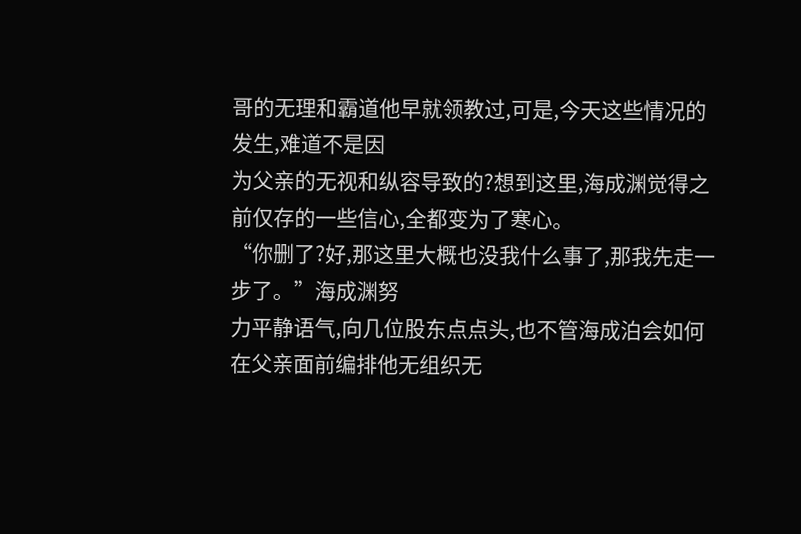哥的无理和霸道他早就领教过,可是,今天这些情况的发生,难道不是因
为父亲的无视和纵容导致的?想到这里,海成渊觉得之前仅存的一些信心,全都变为了寒心。
“你删了?好,那这里大概也没我什么事了,那我先走一步了。”海成渊努
力平静语气,向几位股东点点头,也不管海成泊会如何在父亲面前编排他无组织无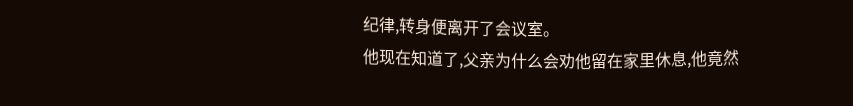纪律,转身便离开了会议室。
他现在知道了,父亲为什么会劝他留在家里休息,他竟然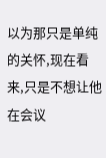以为那只是单纯的关怀,现在看来,只是不想让他在会议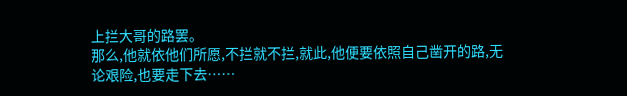上拦大哥的路罢。
那么,他就依他们所愿,不拦就不拦,就此,他便要依照自己凿开的路,无论艰险,也要走下去……